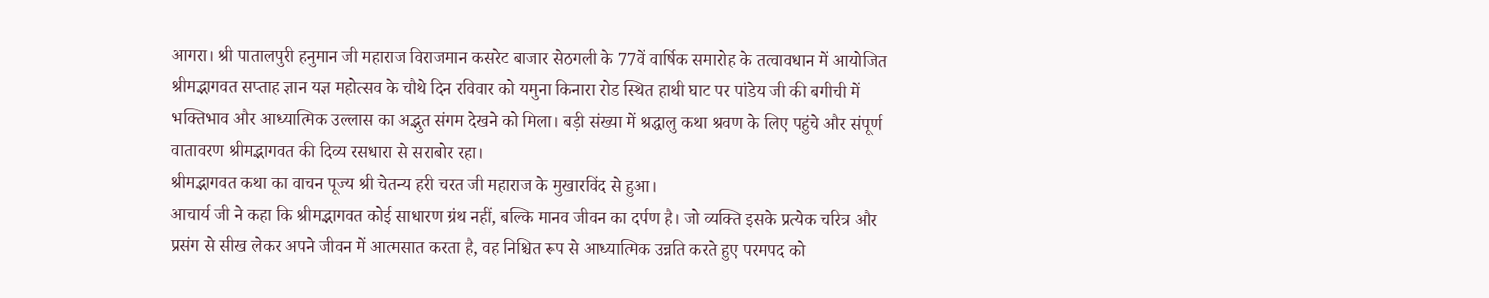आगरा। श्री पातालपुरी हनुमान जी महाराज विराजमान कसरेट बाजार सेठगली के 77वें वार्षिक समारोह के तत्वावधान में आयोजित श्रीमद्भागवत सप्ताह ज्ञान यज्ञ महोत्सव के चौथे दिन रविवार को यमुना किनारा रोड स्थित हाथी घाट पर पांडेय जी की बगीची में भक्तिभाव और आध्यात्मिक उल्लास का अद्भुत संगम देखने को मिला। बड़ी संख्या में श्रद्धालु कथा श्रवण के लिए पहुंचे और संपूर्ण वातावरण श्रीमद्भागवत की दिव्य रसधारा से सराबोर रहा।
श्रीमद्भागवत कथा का वाचन पूज्य श्री चेतन्य हरी चरत जी महाराज के मुखारविंद से हुआ।
आचार्य जी ने कहा कि श्रीमद्भागवत कोई साधारण ग्रंथ नहीं, बल्कि मानव जीवन का दर्पण है। जो व्यक्ति इसके प्रत्येक चरित्र और प्रसंग से सीख लेकर अपने जीवन में आत्मसात करता है, वह निश्चित रूप से आध्यात्मिक उन्नति करते हुए परमपद को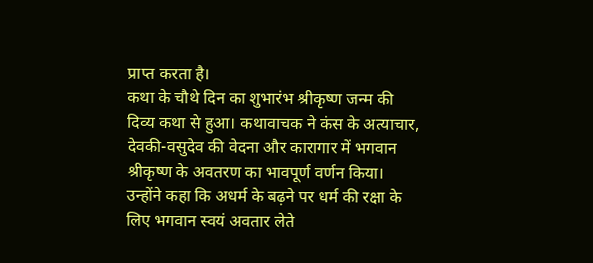प्राप्त करता है।
कथा के चौथे दिन का शुभारंभ श्रीकृष्ण जन्म की दिव्य कथा से हुआ। कथावाचक ने कंस के अत्याचार, देवकी-वसुदेव की वेदना और कारागार में भगवान श्रीकृष्ण के अवतरण का भावपूर्ण वर्णन किया। उन्होंने कहा कि अधर्म के बढ़ने पर धर्म की रक्षा के लिए भगवान स्वयं अवतार लेते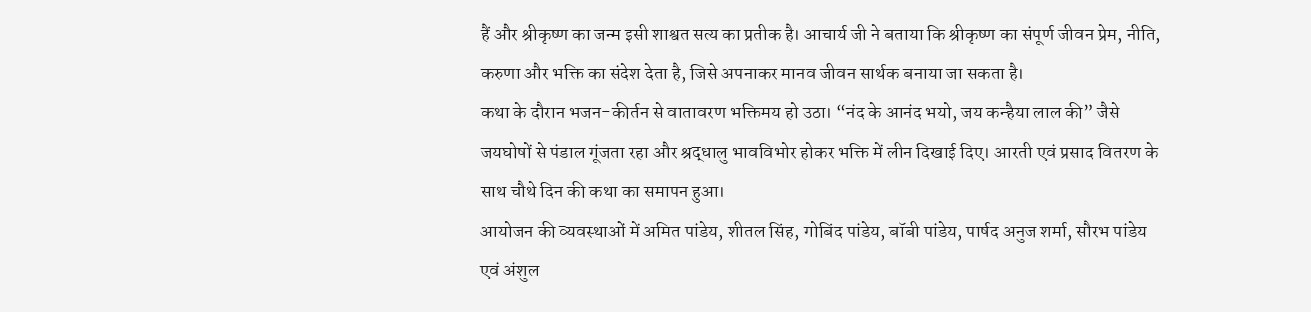हैं और श्रीकृष्ण का जन्म इसी शाश्वत सत्य का प्रतीक है। आचार्य जी ने बताया कि श्रीकृष्ण का संपूर्ण जीवन प्रेम, नीति, करुणा और भक्ति का संदेश देता है, जिसे अपनाकर मानव जीवन सार्थक बनाया जा सकता है।
कथा के दौरान भजन-कीर्तन से वातावरण भक्तिमय हो उठा। “नंद के आनंद भयो, जय कन्हैया लाल की” जैसे जयघोषों से पंडाल गूंजता रहा और श्रद्धालु भावविभोर होकर भक्ति में लीन दिखाई दिए। आरती एवं प्रसाद वितरण के साथ चौथे दिन की कथा का समापन हुआ।
आयोजन की व्यवस्थाओं में अमित पांडेय, शीतल सिंह, गोबिंद पांडेय, बॉबी पांडेय, पार्षद अनुज शर्मा, सौरभ पांडेय एवं अंशुल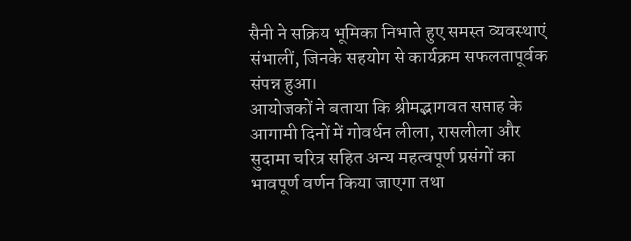सैनी ने सक्रिय भूमिका निभाते हुए समस्त व्यवस्थाएं संभालीं, जिनके सहयोग से कार्यक्रम सफलतापूर्वक संपन्न हुआ।
आयोजकों ने बताया कि श्रीमद्भागवत सप्ताह के आगामी दिनों में गोवर्धन लीला, रासलीला और सुदामा चरित्र सहित अन्य महत्वपूर्ण प्रसंगों का भावपूर्ण वर्णन किया जाएगा तथा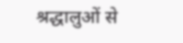श्रद्धालुओं से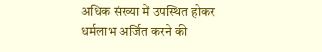अधिक संख्या में उपस्थित होकर धर्मलाभ अर्जित करने की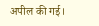अपील की गई।